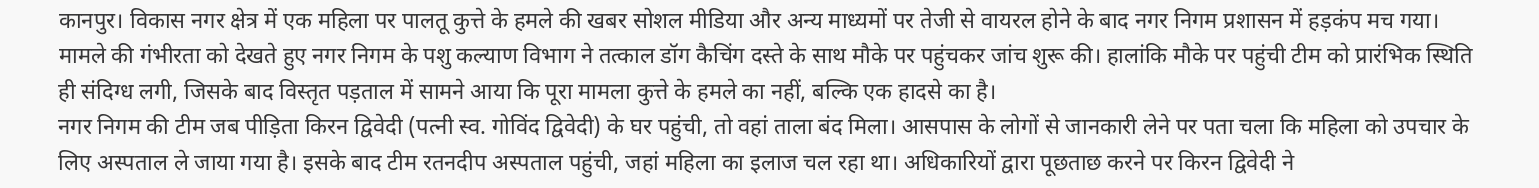कानपुर। विकास नगर क्षेत्र में एक महिला पर पालतू कुत्ते के हमले की खबर सोशल मीडिया और अन्य माध्यमों पर तेजी से वायरल होने के बाद नगर निगम प्रशासन में हड़कंप मच गया। मामले की गंभीरता को देखते हुए नगर निगम के पशु कल्याण विभाग ने तत्काल डॉग कैचिंग दस्ते के साथ मौके पर पहुंचकर जांच शुरू की। हालांकि मौके पर पहुंची टीम को प्रारंभिक स्थिति ही संदिग्ध लगी, जिसके बाद विस्तृत पड़ताल में सामने आया कि पूरा मामला कुत्ते के हमले का नहीं, बल्कि एक हादसे का है।
नगर निगम की टीम जब पीड़िता किरन द्विवेदी (पत्नी स्व. गोविंद द्विवेदी) के घर पहुंची, तो वहां ताला बंद मिला। आसपास के लोगों से जानकारी लेने पर पता चला कि महिला को उपचार के लिए अस्पताल ले जाया गया है। इसके बाद टीम रतनदीप अस्पताल पहुंची, जहां महिला का इलाज चल रहा था। अधिकारियों द्वारा पूछताछ करने पर किरन द्विवेदी ने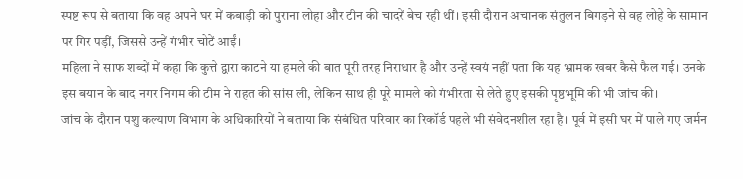स्पष्ट रूप से बताया कि वह अपने घर में कबाड़ी को पुराना लोहा और टीन की चादरें बेच रही थीं। इसी दौरान अचानक संतुलन बिगड़ने से वह लोहे के सामान पर गिर पड़ीं, जिससे उन्हें गंभीर चोटें आईं।
महिला ने साफ शब्दों में कहा कि कुत्ते द्वारा काटने या हमले की बात पूरी तरह निराधार है और उन्हें स्वयं नहीं पता कि यह भ्रामक खबर कैसे फैल गई। उनके इस बयान के बाद नगर निगम की टीम ने राहत की सांस ली, लेकिन साथ ही पूरे मामले को गंभीरता से लेते हुए इसकी पृष्ठभूमि की भी जांच की।
जांच के दौरान पशु कल्याण विभाग के अधिकारियों ने बताया कि संबंधित परिवार का रिकॉर्ड पहले भी संवेदनशील रहा है। पूर्व में इसी घर में पाले गए जर्मन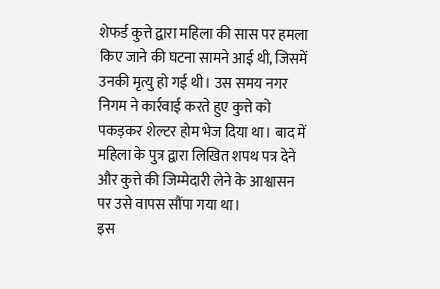शेफर्ड कुत्ते द्वारा महिला की सास पर हमला किए जाने की घटना सामने आई थी, जिसमें उनकी मृत्यु हो गई थी। उस समय नगर निगम ने कार्रवाई करते हुए कुत्ते को पकड़कर शेल्टर होम भेज दिया था। बाद में महिला के पुत्र द्वारा लिखित शपथ पत्र देने और कुत्ते की जिम्मेदारी लेने के आश्वासन पर उसे वापस सौंपा गया था।
इस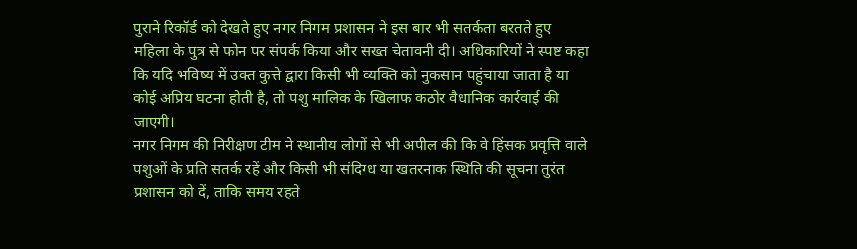पुराने रिकॉर्ड को देखते हुए नगर निगम प्रशासन ने इस बार भी सतर्कता बरतते हुए महिला के पुत्र से फोन पर संपर्क किया और सख्त चेतावनी दी। अधिकारियों ने स्पष्ट कहा कि यदि भविष्य में उक्त कुत्ते द्वारा किसी भी व्यक्ति को नुकसान पहुंचाया जाता है या कोई अप्रिय घटना होती है, तो पशु मालिक के खिलाफ कठोर वैधानिक कार्रवाई की जाएगी।
नगर निगम की निरीक्षण टीम ने स्थानीय लोगों से भी अपील की कि वे हिंसक प्रवृत्ति वाले पशुओं के प्रति सतर्क रहें और किसी भी संदिग्ध या खतरनाक स्थिति की सूचना तुरंत प्रशासन को दें, ताकि समय रहते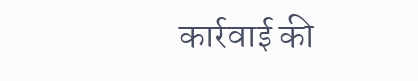कार्रवाई की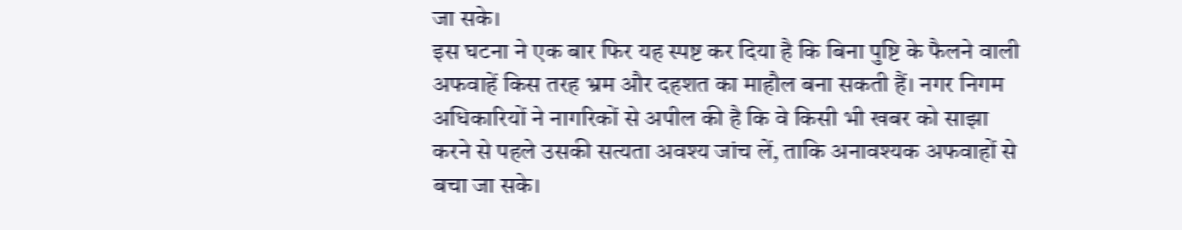जा सके।
इस घटना ने एक बार फिर यह स्पष्ट कर दिया है कि बिना पुष्टि के फैलने वाली अफवाहें किस तरह भ्रम और दहशत का माहौल बना सकती हैं। नगर निगम अधिकारियों ने नागरिकों से अपील की है कि वे किसी भी खबर को साझा करने से पहले उसकी सत्यता अवश्य जांच लें, ताकि अनावश्यक अफवाहों से बचा जा सके।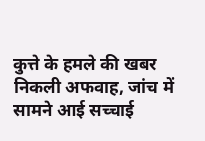कुत्ते के हमले की खबर निकली अफवाह, जांच में सामने आई सच्चाई